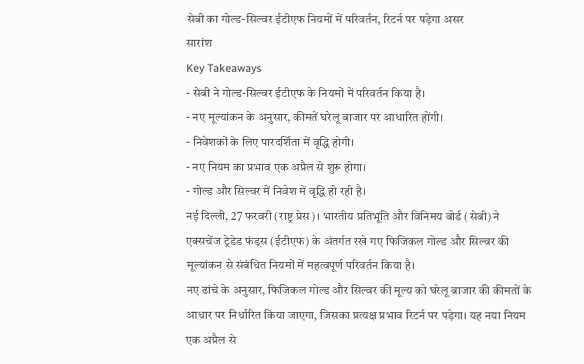सेबी का गोल्ड-सिल्वर ईटीएफ नियमों में परिवर्तन, रिटर्न पर पड़ेगा असर
सारांश
Key Takeaways
- सेबी ने गोल्ड-सिल्वर ईटीएफ के नियमों में परिवर्तन किया है।
- नए मूल्यांकन के अनुसार, कीमतें घरेलू बाजार पर आधारित होंगी।
- निवेशकों के लिए पारदर्शिता में वृद्धि होगी।
- नए नियम का प्रभाव एक अप्रैल से शुरू होगा।
- गोल्ड और सिल्वर में निवेश में वृद्धि हो रही है।
नई दिल्ली, 27 फरवरी (राष्ट्र प्रेस)। भारतीय प्रतिभूति और विनिमय बोर्ड (सेबी) ने एक्सचेंज ट्रेडेड फंड्स (ईटीएफ) के अंतर्गत रखे गए फिजिकल गोल्ड और सिल्वर की मूल्यांकन से संबंधित नियमों में महत्वपूर्ण परिवर्तन किया है।
नए ढांचे के अनुसार, फिजिकल गोल्ड और सिल्वर की मूल्य को घरेलू बाजार की कीमतों के आधार पर निर्धारित किया जाएगा, जिसका प्रत्यक्ष प्रभाव रिटर्न पर पड़ेगा। यह नया नियम एक अप्रैल से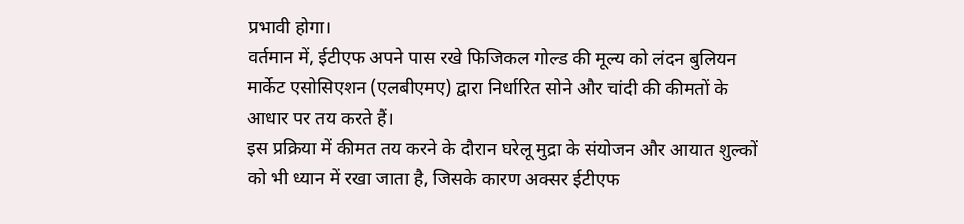प्रभावी होगा।
वर्तमान में, ईटीएफ अपने पास रखे फिजिकल गोल्ड की मूल्य को लंदन बुलियन मार्केट एसोसिएशन (एलबीएमए) द्वारा निर्धारित सोने और चांदी की कीमतों के आधार पर तय करते हैं।
इस प्रक्रिया में कीमत तय करने के दौरान घरेलू मुद्रा के संयोजन और आयात शुल्कों को भी ध्यान में रखा जाता है, जिसके कारण अक्सर ईटीएफ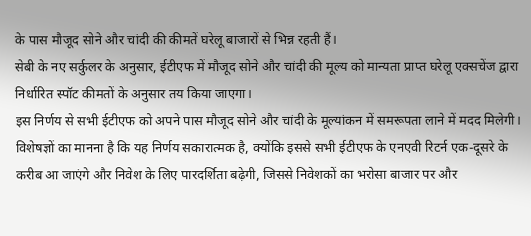के पास मौजूद सोने और चांदी की कीमतें घरेलू बाजारों से भिन्न रहती हैं।
सेबी के नए सर्कुलर के अनुसार, ईटीएफ में मौजूद सोने और चांदी की मूल्य को मान्यता प्राप्त घरेलू एक्सचेंज द्वारा निर्धारित स्पॉट कीमतों के अनुसार तय किया जाएगा।
इस निर्णय से सभी ईटीएफ को अपने पास मौजूद सोने और चांदी के मूल्यांकन में समरूपता लाने में मदद मिलेगी।
विशेषज्ञों का मानना है कि यह निर्णय सकारात्मक है, क्योंकि इससे सभी ईटीएफ के एनएवी रिटर्न एक-दूसरे के करीब आ जाएंगे और निवेश के लिए पारदर्शिता बढ़ेगी, जिससे निवेशकों का भरोसा बाजार पर और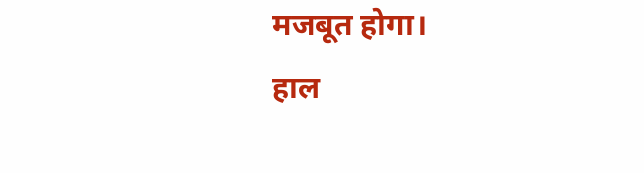मजबूत होगा।
हाल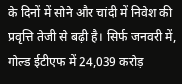के दिनों में सोने और चांदी में निवेश की प्रवृत्ति तेजी से बढ़ी है। सिर्फ जनवरी में, गोल्ड ईटीएफ में 24,039 करोड़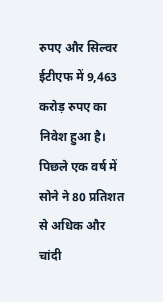रुपए और सिल्वर ईटीएफ में 9,463 करोड़ रुपए का निवेश हुआ है।
पिछले एक वर्ष में सोने ने 80 प्रतिशत से अधिक और चांदी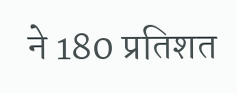ने 180 प्रतिशत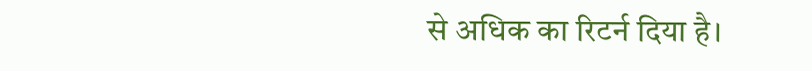से अधिक का रिटर्न दिया है।